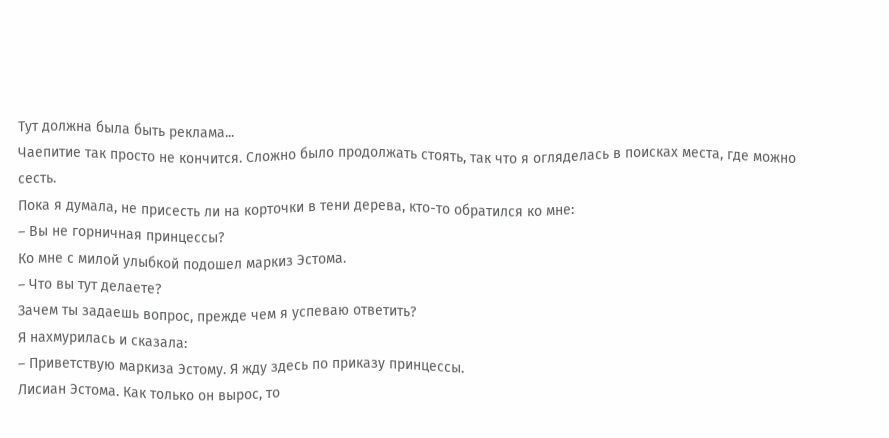Тут должна была быть реклама...
Чаепитие так просто не кончится. Сложно было продолжать стоять, так что я огляделась в поисках места, где можно сесть.
Пока я думала, не присесть ли на корточки в тени дерева, кто-то обратился ко мне:
– Вы не горничная принцессы?
Ко мне с милой улыбкой подошел маркиз Эстома.
– Что вы тут делаете?
Зачем ты задаешь вопрос, прежде чем я успеваю ответить?
Я нахмурилась и сказала:
– Приветствую маркиза Эстому. Я жду здесь по приказу принцессы.
Лисиан Эстома. Как только он вырос, то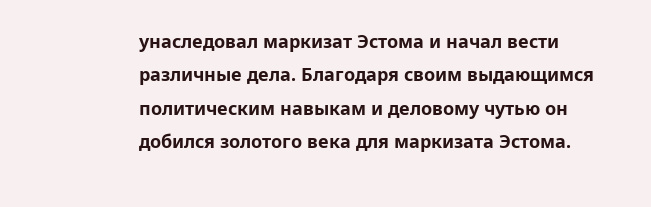унаследовал маркизат Эстома и начал вести различные дела. Благодаря своим выдающимся политическим навыкам и деловому чутью он добился золотого века для маркизата Эстома.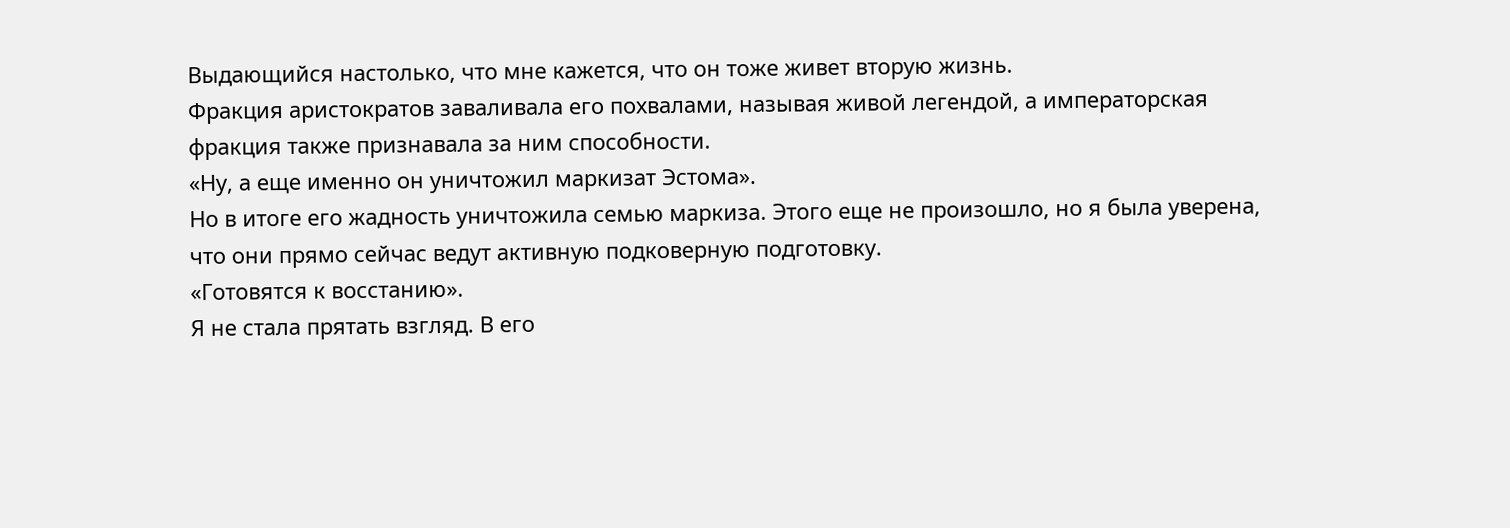Выдающийся настолько, что мне кажется, что он тоже живет вторую жизнь.
Фракция аристократов заваливала его похвалами, называя живой легендой, а императорская фракция также признавала за ним способности.
«Ну, а еще именно он уничтожил маркизат Эстома».
Но в итоге его жадность уничтожила семью маркиза. Этого еще не произошло, но я была уверена, что они прямо сейчас ведут активную подковерную подготовку.
«Готовятся к восстанию».
Я не стала прятать взгляд. В его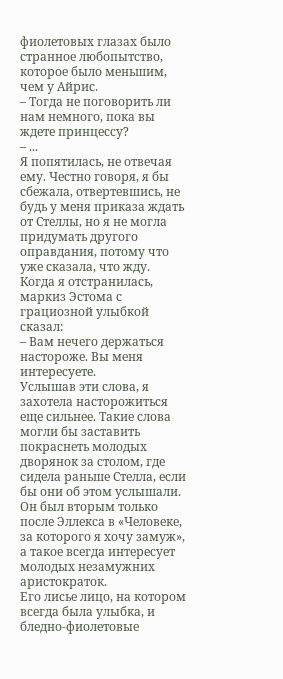фиолетовых глазах было странное любопытство, которое было меньшим, чем у Айрис.
– Тогда не поговорить ли нам немного, пока вы ждете принцессу?
– ...
Я попятилась, не отвечая ему. Честно говоря, я бы сбежала, отвертевшись, не будь у меня приказа ждать от Стеллы, но я не могла придумать другого оправдания, потому что уже сказала, что жду.
Когда я отстранилась, маркиз Эстома с грациозной улыбкой сказал:
– Вам нечего держаться настороже. Вы меня интересуете.
Услышав эти слова, я захотела насторожиться еще сильнее. Такие слова могли бы заставить покраснеть молодых дворянок за столом, где сидела раньше Стелла, если бы они об этом услышали. Он был вторым только после Эллекса в «Человеке, за которого я хочу замуж», а такое всегда интересует молодых незамужних аристократок.
Его лисье лицо, на котором всегда была улыбка, и бледно-фиолетовые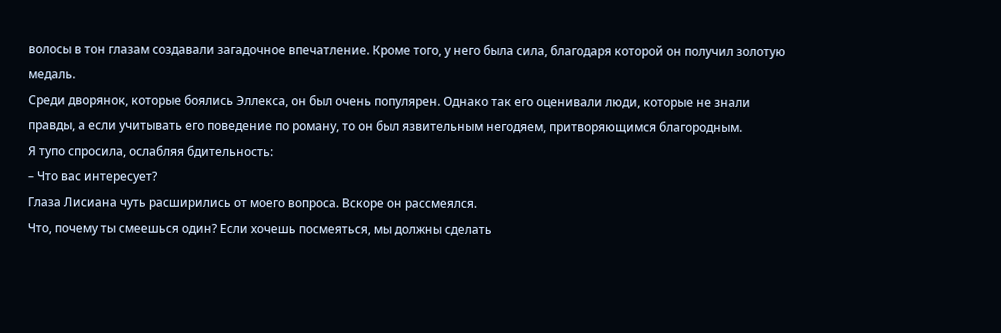волосы в тон глазам создавали загадочное впечатление. Кроме того, у него была сила, благодаря которой он получил золотую медаль.
Среди дворянок, которые боялись Эллекса, он был очень популярен. Однако так его оценивали люди, которые не знали правды, а если учитывать его поведение по роману, то он был язвительным негодяем, притворяющимся благородным.
Я тупо спросила, ослабляя бдительность:
– Что вас интересует?
Глаза Лисиана чуть расширились от моего вопроса. Вскоре он рассмеялся.
Что, почему ты смеешься один? Если хочешь посмеяться, мы должны сделать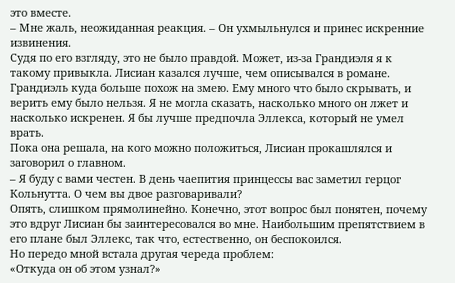это вместе.
– Мне жаль, неожиданная реакция. – Он ухмыльнулся и принес искренние извинения.
Судя по его взгляду, это не было правдой. Может, из-за Грандиэля я к такому привыкла. Лисиан казался лучше, чем описывался в романе.
Грандиэль куда больше похож на змею. Ему много что было скрывать, и верить ему было нельзя. Я не могла сказать, насколько много он лжет и насколько искренен. Я бы лучше предпочла Эллекса, который не умел врать.
Пока она решала, на кого можно положиться, Лисиан прокашлялся и заговорил о главном.
– Я буду с вами честен. В день чаепития принцессы вас заметил герцог Кольнутта. О чем вы двое разговаривали?
Опять, слишком прямолинейно. Конечно, этот вопрос был понятен, почему это вдруг Лисиан бы заинтересовался во мне. Наибольшим препятствием в его плане был Эллекс, так что, естественно, он беспокоился.
Но передо мной встала другая череда проблем:
«Откуда он об этом узнал?»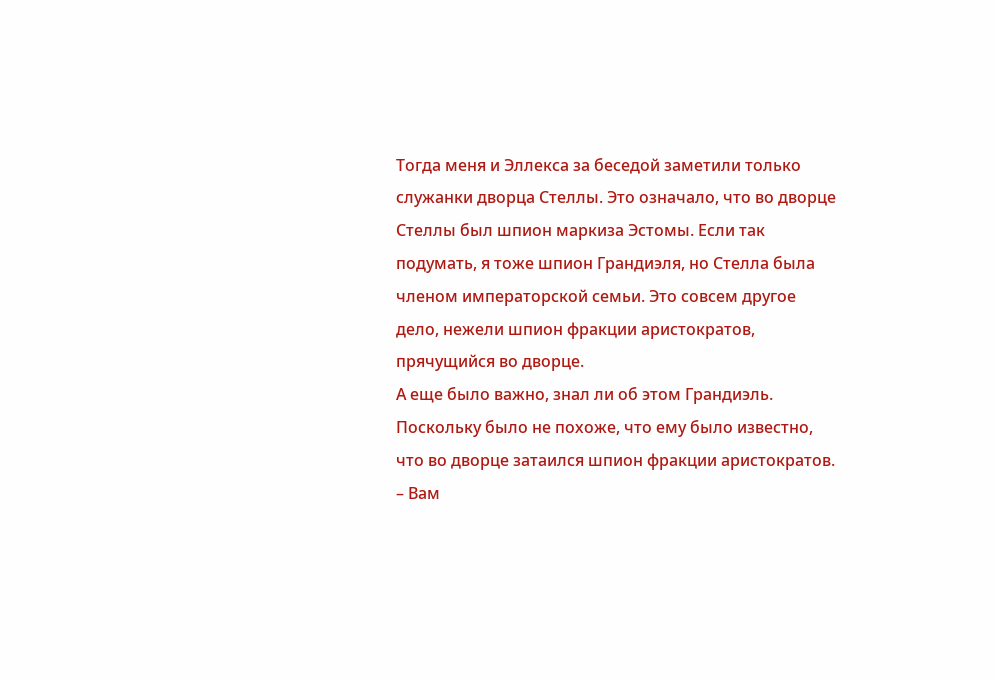Тогда меня и Эллекса за беседой заметили только служанки дворца Стеллы. Это означало, что во дворце Стеллы был шпион маркиза Эстомы. Если так подумать, я тоже шпион Грандиэля, но Стелла была членом императорской семьи. Это совсем другое дело, нежели шпион фракции аристократов, прячущийся во дворце.
А еще было важно, знал ли об этом Грандиэль. Поскольку было не похоже, что ему было известно, что во дворце затаился шпион фракции аристократов.
– Вам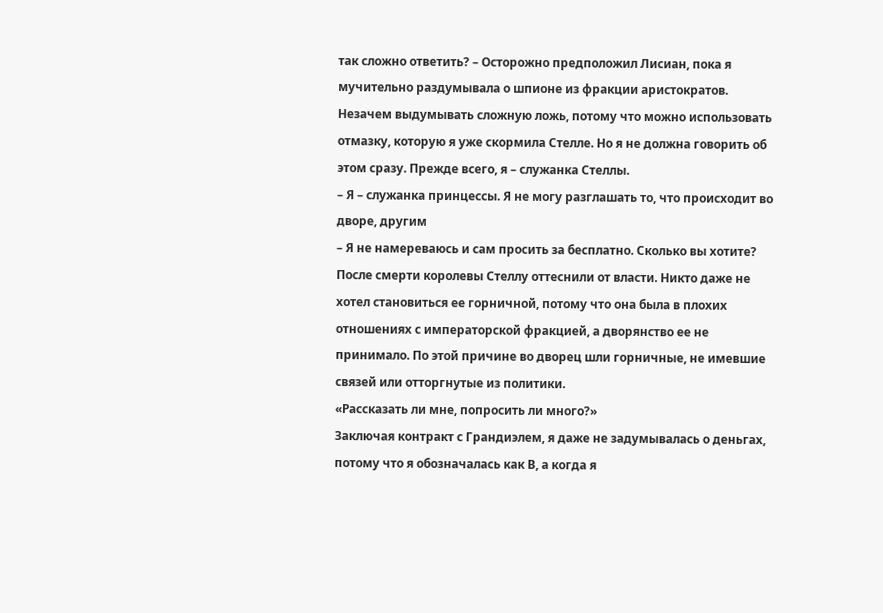так сложно ответить? – Осторожно предположил Лисиан, пока я мучительно раздумывала о шпионе из фракции аристократов.
Незачем выдумывать сложную ложь, потому что можно использовать отмазку, которую я уже скормила Стелле. Но я не должна говорить об этом сразу. Прежде всего, я – служанка Стеллы.
– Я – служанка принцессы. Я не могу разглашать то, что происходит во дворе, другим
– Я не намереваюсь и сам просить за бесплатно. Сколько вы хотите?
После смерти королевы Стеллу оттеснили от власти. Никто даже не хотел становиться ее горничной, потому что она была в плохих отношениях с императорской фракцией, а дворянство ее не принимало. По этой причине во дворец шли горничные, не имевшие связей или отторгнутые из политики.
«Рассказать ли мне, попросить ли много?»
Заключая контракт с Грандиэлем, я даже не задумывалась о деньгах, потому что я обозначалась как В, а когда я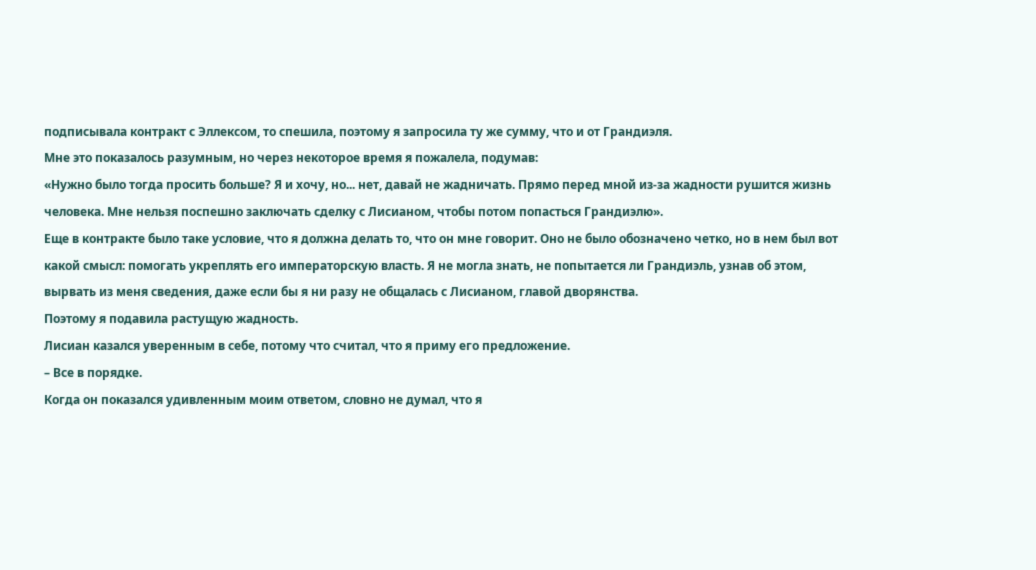подписывала контракт с Эллексом, то спешила, поэтому я запросила ту же сумму, что и от Грандиэля.
Мне это показалось разумным, но через некоторое время я пожалела, подумав:
«Нужно было тогда просить больше? Я и хочу, но... нет, давай не жадничать. Прямо перед мной из-за жадности рушится жизнь человека. Мне нельзя поспешно заключать сделку с Лисианом, чтобы потом попасться Грандиэлю».
Еще в контракте было таке условие, что я должна делать то, что он мне говорит. Оно не было обозначено четко, но в нем был вот какой смысл: помогать укреплять его императорскую власть. Я не могла знать, не попытается ли Грандиэль, узнав об этом, вырвать из меня сведения, даже если бы я ни разу не общалась с Лисианом, главой дворянства.
Поэтому я подавила растущую жадность.
Лисиан казался уверенным в себе, потому что считал, что я приму его предложение.
– Все в порядке.
Когда он показался удивленным моим ответом, словно не думал, что я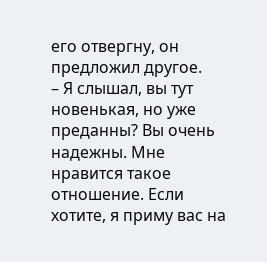его отвергну, он предложил другое.
– Я слышал, вы тут новенькая, но уже преданны? Вы очень надежны. Мне нравится такое отношение. Если хотите, я приму вас на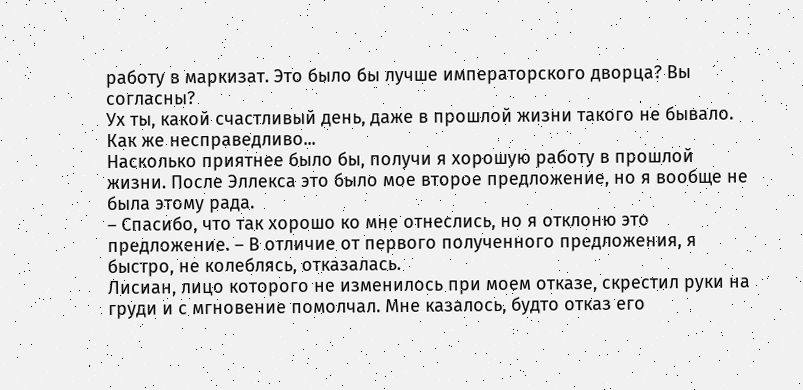работу в маркизат. Это было бы лучше императорского дворца? Вы согласны?
Ух ты, какой счастливый день, даже в прошлой жизни такого не бывало. Как же несправедливо...
Насколько приятнее было бы, получи я хорошую работу в прошлой жизни. После Эллекса это было мое второе предложение, но я вообще не была этому рада.
– Спасибо, что так хорошо ко мне отнеслись, но я отклоню это предложение. – В отличие от первого полученного предложения, я быстро, не колеблясь, отказалась.
Лисиан, лицо которого не изменилось при моем отказе, скрестил руки на груди и с мгновение помолчал. Мне казалось, будто отказ его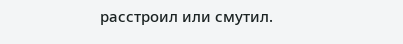расстроил или смутил.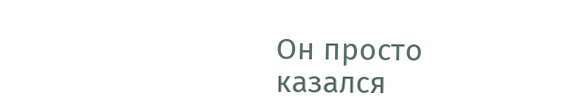Он просто казался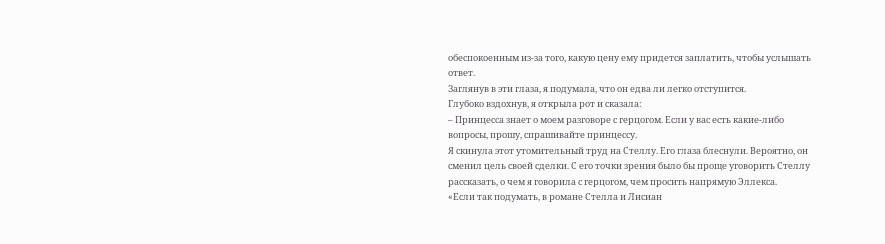обеспокоенным из-за того, какую цену ему придется заплатить, чтобы услышать ответ.
Заглянув в эти глаза, я подумала, что он едва ли легко отступится.
Глубоко вздохнув, я открыла рот и сказала:
– Принцесса знает о моем разговоре с герцогом. Если у вас есть какие-либо вопросы, прошу, спрашивайте принцессу.
Я скинула этот утомительный труд на Стеллу. Его глаза блеснули. Вероятно, он сменил цель своей сделки. С его точки зрения было бы проще уговорить Стеллу рассказать, о чем я говорила с герцогом, чем просить напрямую Эллекса.
«Если так подумать, в романе Стелла и Лисиан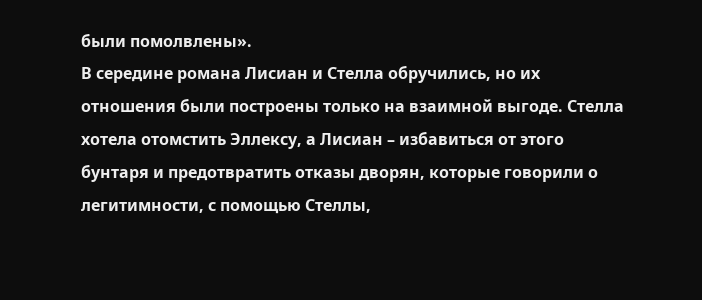были помолвлены».
В середине романа Лисиан и Стелла обручились, но их отношения были построены только на взаимной выгоде. Стелла хотела отомстить Эллексу, а Лисиан – избавиться от этого бунтаря и предотвратить отказы дворян, которые говорили о легитимности, с помощью Стеллы,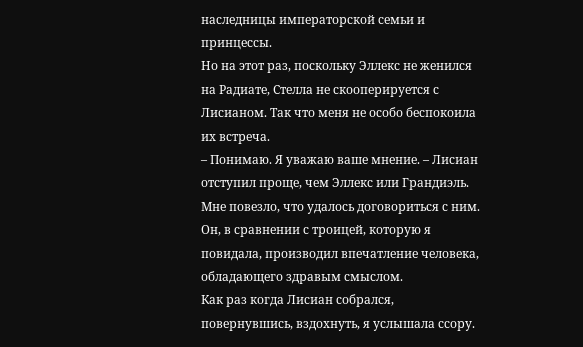наследницы императорской семьи и принцессы.
Но на этот раз, поскольку Эллекс не женился на Радиате, Стелла не скооперируется с Лисианом. Так что меня не особо беспокоила их встреча.
– Понимаю. Я уважаю ваше мнение. – Лисиан отступил проще, чем Эллекс или Грандиэль.
Мне повезло, что удалось договориться с ним. Он, в сравнении с троицей, которую я повидала, производил впечатление человека, обладающего здравым смыслом.
Как раз когда Лисиан собрался, повернувшись, вздохнуть, я услышала ссору.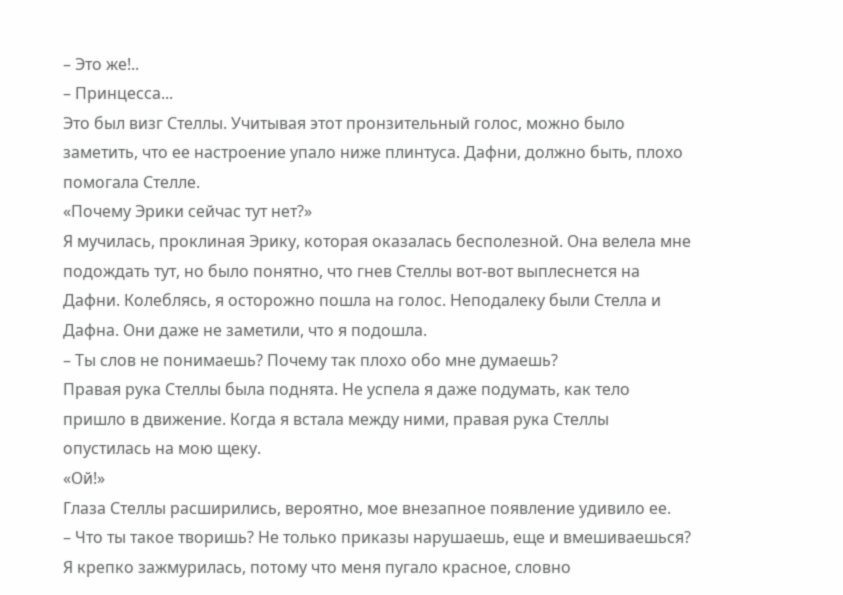– Это же!..
– Принцесса...
Это был визг Стеллы. Учитывая этот пронзительный голос, можно было заметить, что ее настроение упало ниже плинтуса. Дафни, должно быть, плохо помогала Стелле.
«Почему Эрики сейчас тут нет?»
Я мучилась, проклиная Эрику, которая оказалась бесполезной. Она велела мне подождать тут, но было понятно, что гнев Стеллы вот-вот выплеснется на Дафни. Колеблясь, я осторожно пошла на голос. Неподалеку были Стелла и Дафна. Они даже не заметили, что я подошла.
– Ты слов не понимаешь? Почему так плохо обо мне думаешь?
Правая рука Стеллы была поднята. Не успела я даже подумать, как тело пришло в движение. Когда я встала между ними, правая рука Стеллы опустилась на мою щеку.
«Ой!»
Глаза Стеллы расширились, вероятно, мое внезапное появление удивило ее.
– Что ты такое творишь? Не только приказы нарушаешь, еще и вмешиваешься?
Я крепко зажмурилась, потому что меня пугало красное, словно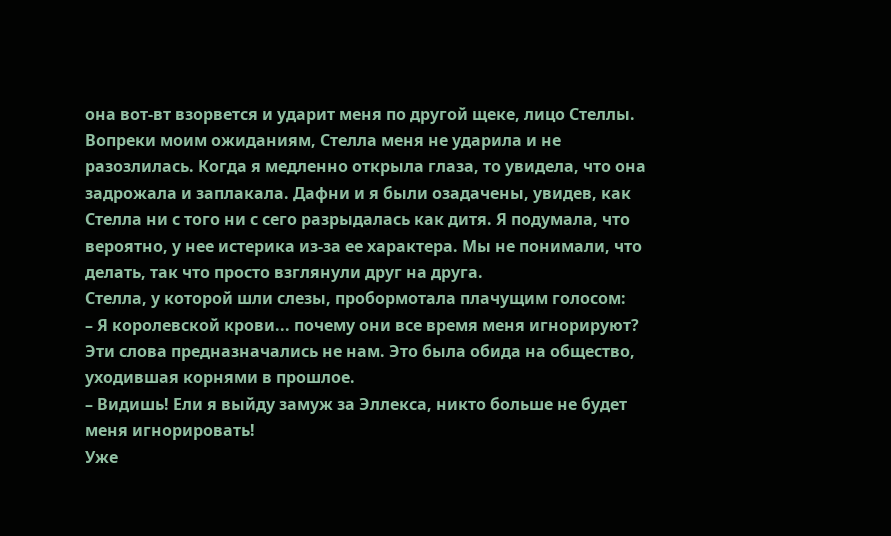она вот-вт взорвется и ударит меня по другой щеке, лицо Стеллы.
Вопреки моим ожиданиям, Стелла меня не ударила и не разозлилась. Когда я медленно открыла глаза, то увидела, что она задрожала и заплакала. Дафни и я были озадачены, увидев, как Стелла ни с того ни с сего разрыдалась как дитя. Я подумала, что вероятно, у нее истерика из-за ее характера. Мы не понимали, что делать, так что просто взглянули друг на друга.
Стелла, у которой шли слезы, пробормотала плачущим голосом:
– Я королевской крови... почему они все время меня игнорируют?
Эти слова предназначались не нам. Это была обида на общество, уходившая корнями в прошлое.
– Видишь! Ели я выйду замуж за Эллекса, никто больше не будет меня игнорировать!
Уже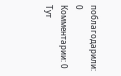поблагодарили: 0
Комментарии: 0
Тут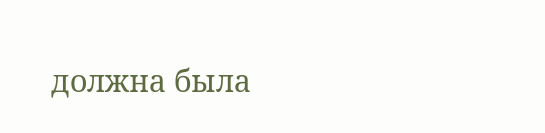должна была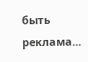быть реклама...